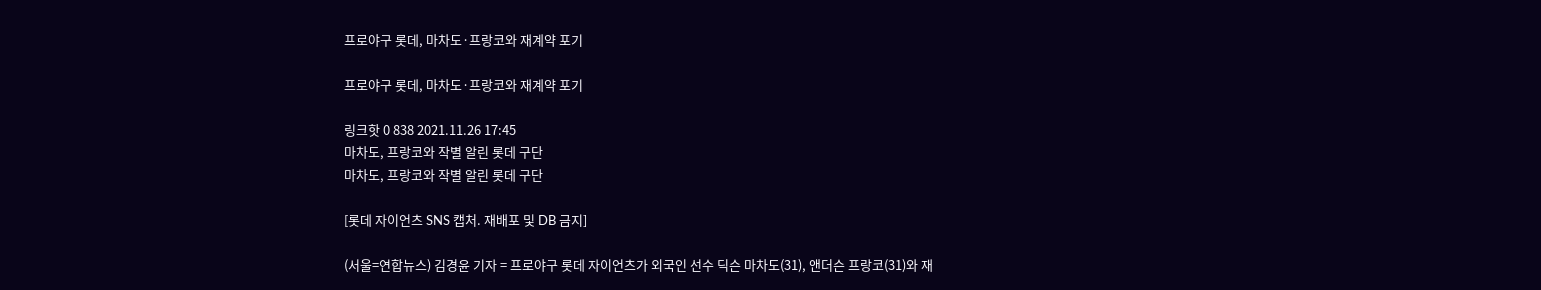프로야구 롯데, 마차도·프랑코와 재계약 포기

프로야구 롯데, 마차도·프랑코와 재계약 포기

링크핫 0 838 2021.11.26 17:45
마차도, 프랑코와 작별 알린 롯데 구단
마차도, 프랑코와 작별 알린 롯데 구단

[롯데 자이언츠 SNS 캡처. 재배포 및 DB 금지]

(서울=연합뉴스) 김경윤 기자 = 프로야구 롯데 자이언츠가 외국인 선수 딕슨 마차도(31), 앤더슨 프랑코(31)와 재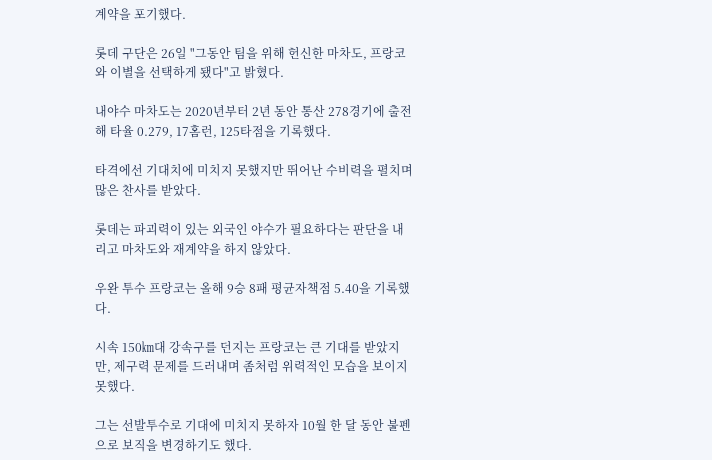계약을 포기했다.

롯데 구단은 26일 "그동안 팀을 위해 헌신한 마차도, 프랑코와 이별을 선택하게 됐다"고 밝혔다.

내야수 마차도는 2020년부터 2년 동안 통산 278경기에 출전해 타율 0.279, 17홈런, 125타점을 기록했다.

타격에선 기대치에 미치지 못했지만 뛰어난 수비력을 펼치며 많은 찬사를 받았다.

롯데는 파괴력이 있는 외국인 야수가 필요하다는 판단을 내리고 마차도와 재계약을 하지 않았다.

우완 투수 프랑코는 올해 9승 8패 평균자책점 5.40을 기록했다.

시속 150㎞대 강속구를 던지는 프랑코는 큰 기대를 받았지만, 제구력 문제를 드러내며 좀처럼 위력적인 모습을 보이지 못했다.

그는 선발투수로 기대에 미치지 못하자 10월 한 달 동안 불펜으로 보직을 변경하기도 했다.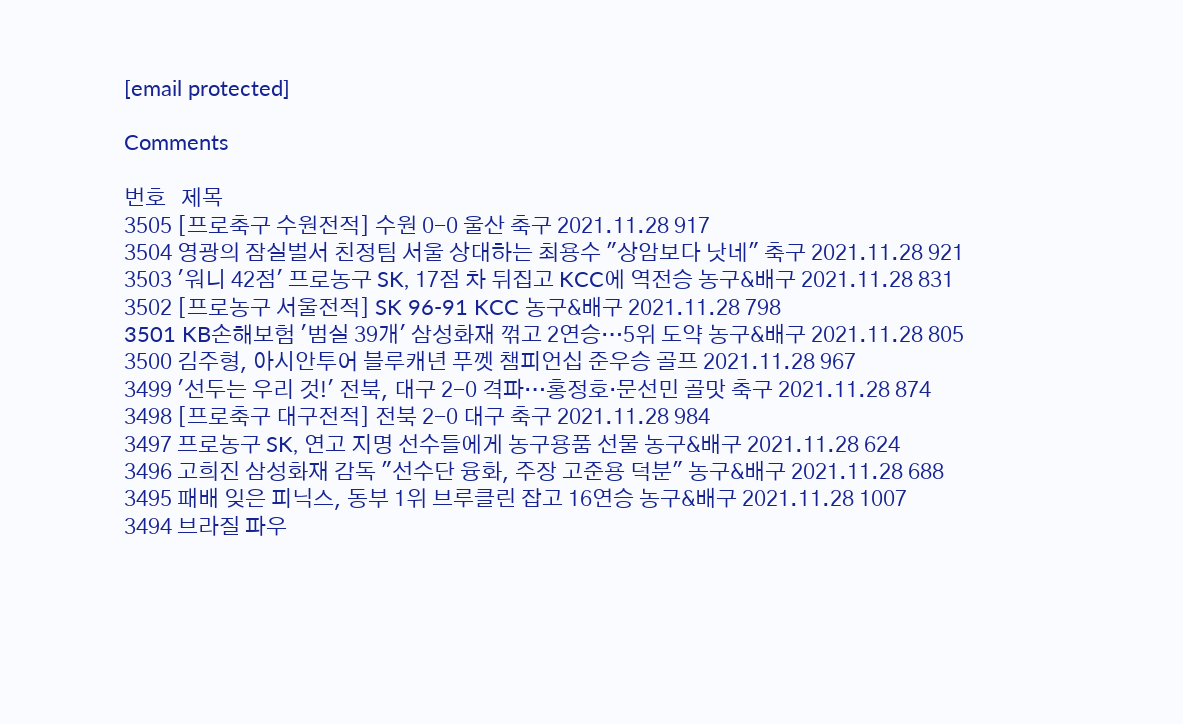[email protected]

Comments

번호   제목
3505 [프로축구 수원전적] 수원 0-0 울산 축구 2021.11.28 917
3504 영광의 잠실벌서 친정팀 서울 상대하는 최용수 "상암보다 낫네" 축구 2021.11.28 921
3503 '워니 42점' 프로농구 SK, 17점 차 뒤집고 KCC에 역전승 농구&배구 2021.11.28 831
3502 [프로농구 서울전적] SK 96-91 KCC 농구&배구 2021.11.28 798
3501 KB손해보험 '범실 39개' 삼성화재 꺾고 2연승…5위 도약 농구&배구 2021.11.28 805
3500 김주형, 아시안투어 블루캐년 푸껫 챔피언십 준우승 골프 2021.11.28 967
3499 '선두는 우리 것!' 전북, 대구 2-0 격파…홍정호·문선민 골맛 축구 2021.11.28 874
3498 [프로축구 대구전적] 전북 2-0 대구 축구 2021.11.28 984
3497 프로농구 SK, 연고 지명 선수들에게 농구용품 선물 농구&배구 2021.11.28 624
3496 고희진 삼성화재 감독 "선수단 융화, 주장 고준용 덕분" 농구&배구 2021.11.28 688
3495 패배 잊은 피닉스, 동부 1위 브루클린 잡고 16연승 농구&배구 2021.11.28 1007
3494 브라질 파우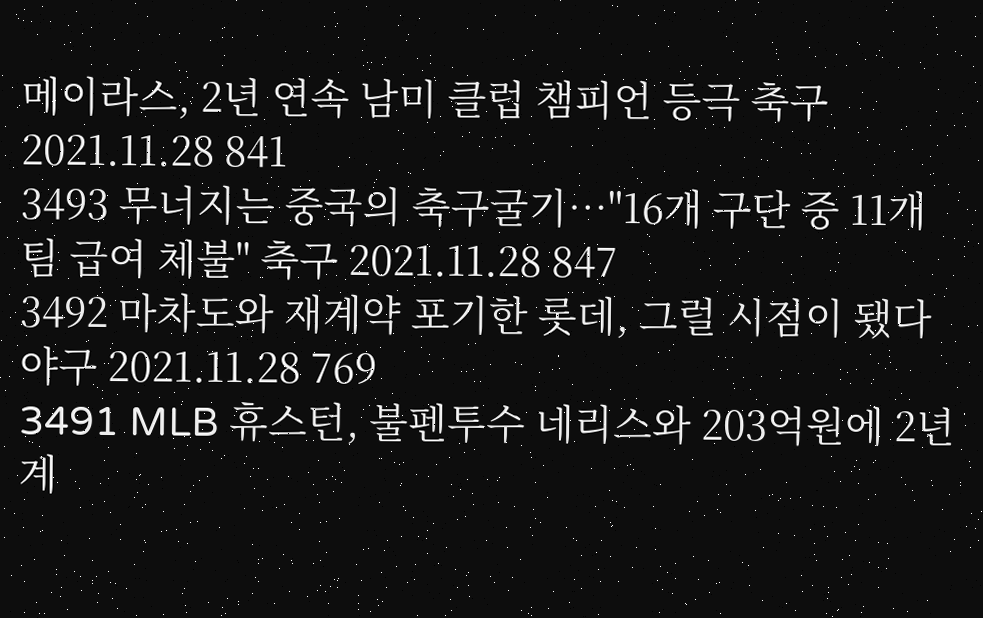메이라스, 2년 연속 남미 클럽 챔피언 등극 축구 2021.11.28 841
3493 무너지는 중국의 축구굴기…"16개 구단 중 11개 팀 급여 체불" 축구 2021.11.28 847
3492 마차도와 재계약 포기한 롯데, 그럴 시점이 됐다 야구 2021.11.28 769
3491 MLB 휴스턴, 불펜투수 네리스와 203억원에 2년 계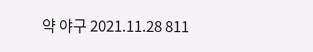약 야구 2021.11.28 811